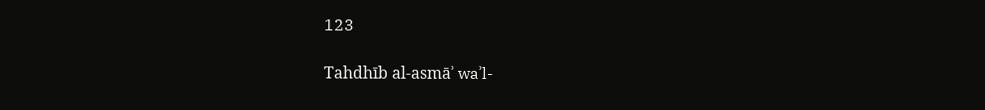123

Tahdhīb al-asmāʾ waʾl-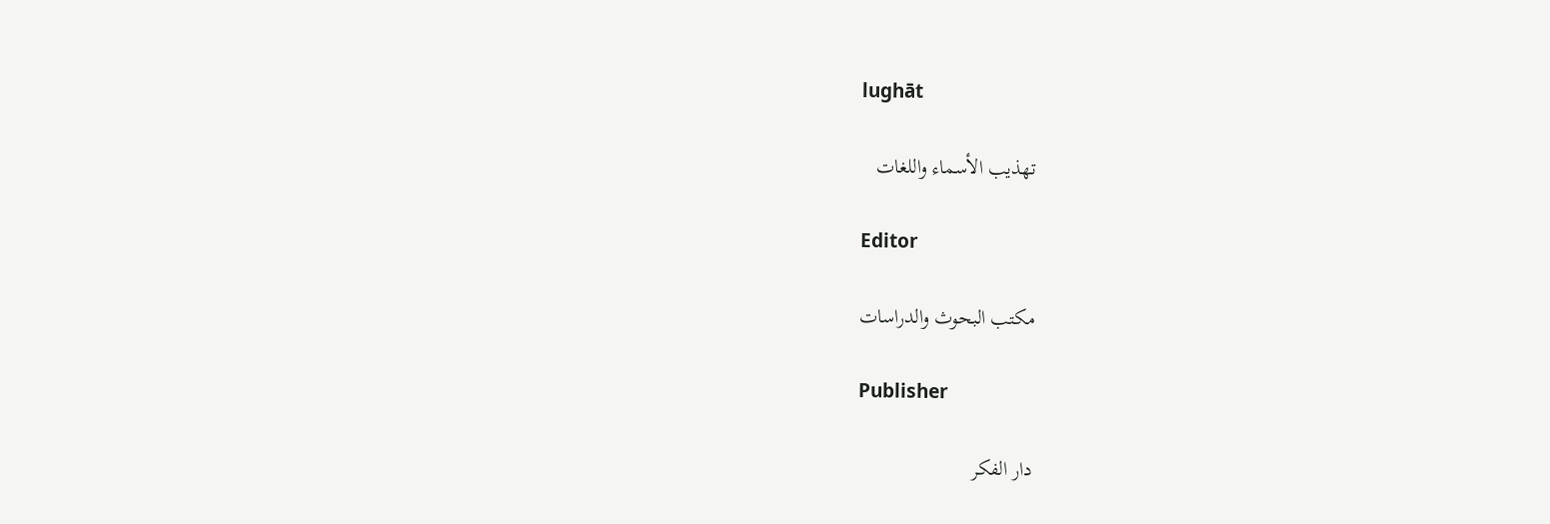lughāt

تهذيب الأسماء واللغات

Editor

مكتب البحوث والدراسات

Publisher

دار الفكر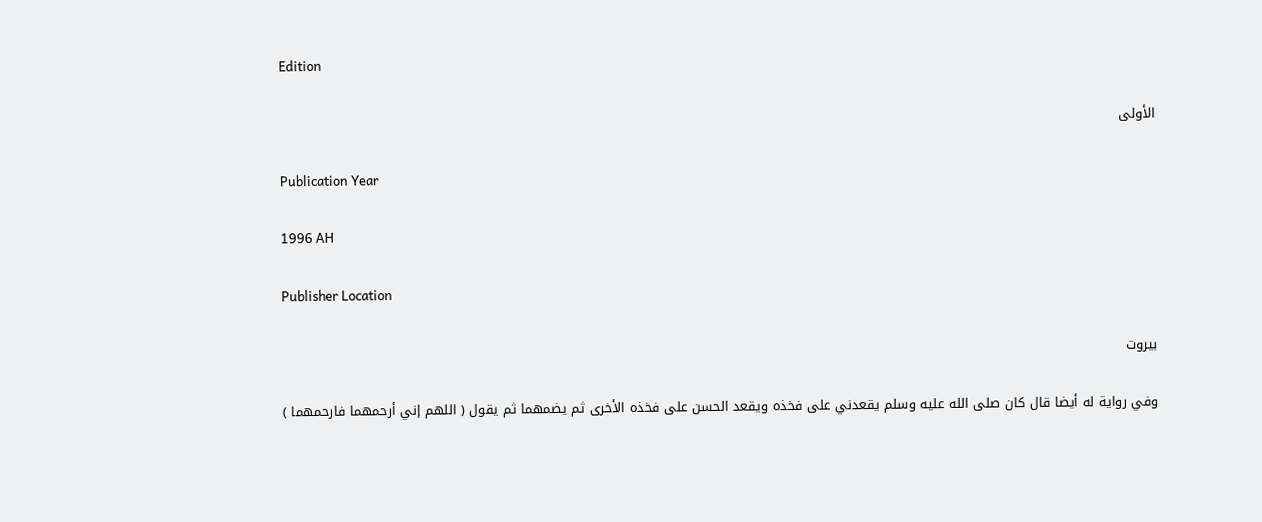Edition

الأولى

Publication Year

1996 AH

Publisher Location

بيروت

وفي رواية له أيضا قال كان صلى الله عليه وسلم يقعدني على فخذه ويقعد الحسن على فخذه الأخرى ثم يضمهما ثم يقول ( اللهم إني أرحمهما فارحمهما )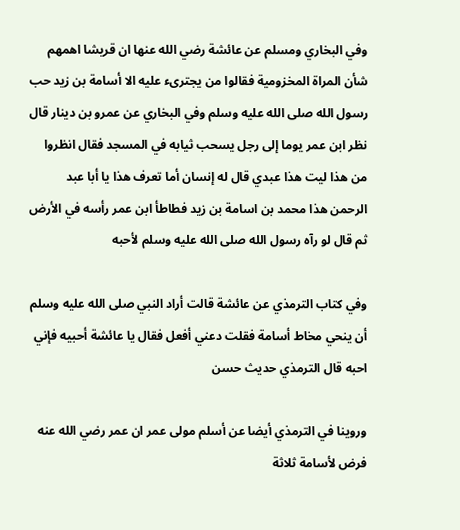وفي البخاري ومسلم عن عائشة رضي الله عنها ان قريشا اهمهم شأن المراة المخزومية فقالوا من يجترىء عليه الا أسامة بن زيد حب رسول الله صلى الله عليه وسلم وفي البخاري عن عمرو بن دينار قال نظر ابن عمر يوما إلى رجل يسحب ثيابه في المسجد فقال انظروا من هذا ليت هذا عبدي قال له إنسان أما تعرف هذا يا أبا عبد الرحمن هذا محمد بن اسامة بن زيد فطاطأ ابن عمر رأسه في الأرض ثم قال لو رآه رسول الله صلى الله عليه وسلم لأحبه

وفي كتاب الترمذي عن عائشة قالت أراد النبي صلى الله عليه وسلم أن ينحي مخاط أسامة فقلت دعني أفعل فقال يا عائشة أحبيه فإني احبه قال الترمذي حديث حسن

وروينا في الترمذي أيضا عن أسلم مولى عمر ان عمر رضي الله عنه فرض لأسامة ثلاثة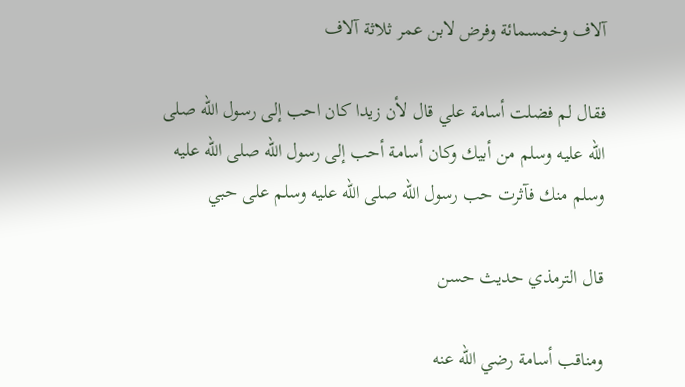آلاف وخمسمائة وفرض لابن عمر ثلاثة آلاف

فقال لم فضلت أسامة علي قال لأن زيدا كان احب إلى رسول الله صلى الله عليه وسلم من أبيك وكان أسامة أحب إلى رسول الله صلى الله عليه وسلم منك فآثرت حب رسول الله صلى الله عليه وسلم على حبي

قال الترمذي حديث حسن

ومناقب أسامة رضي الله عنه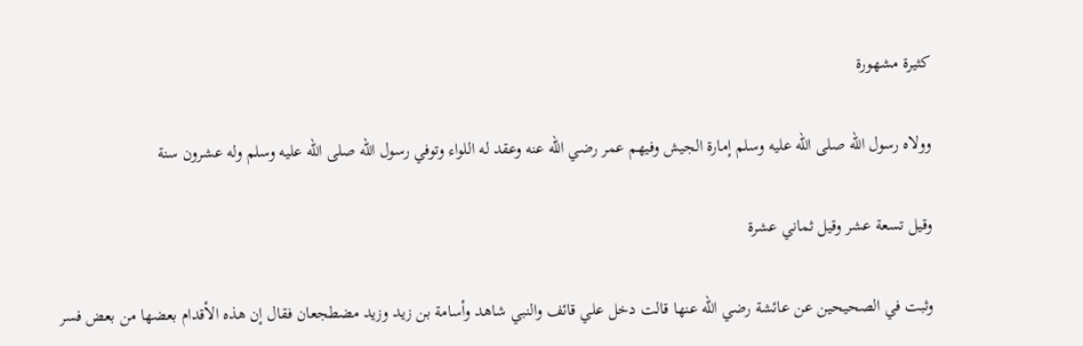كثيرة مشهورة

وولاه رسول الله صلى الله عليه وسلم إمارة الجيش وفيهم عمر رضي الله عنه وعقد له اللواء وتوفي رسول الله صلى الله عليه وسلم وله عشرون سنة

وقيل تسعة عشر وقيل ثماني عشرة

وثبت في الصحيحين عن عائشة رضي الله عنها قالت دخل علي قائف والنبي شاهد وأسامة بن زيد وزيد مضطجعان فقال إن هذه الأقدام بعضها من بعض فسر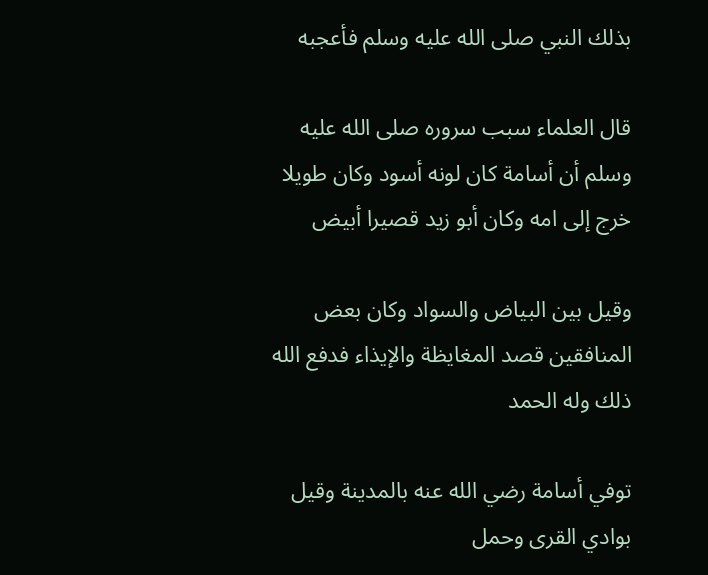بذلك النبي صلى الله عليه وسلم فأعجبه

قال العلماء سبب سروره صلى الله عليه وسلم أن أسامة كان لونه أسود وكان طويلا خرج إلى امه وكان أبو زيد قصيرا أبيض

وقيل بين البياض والسواد وكان بعض المنافقين قصد المغايظة والإيذاء فدفع الله ذلك وله الحمد

توفي أسامة رضي الله عنه بالمدينة وقيل بوادي القرى وحمل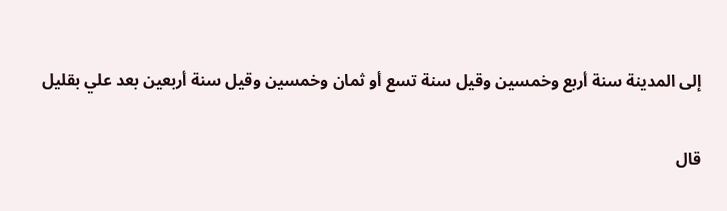إلى المدينة سنة أربع وخمسين وقيل سنة تسع أو ثمان وخمسين وقيل سنة أربعين بعد علي بقليل

قال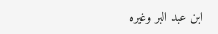ابن عبد البر وغيره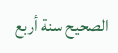الصحيح سنة أربع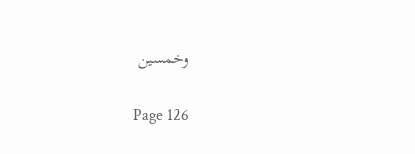وخمسين

Page 126